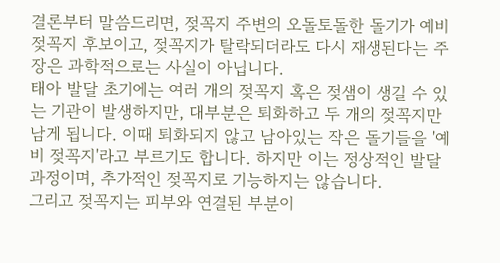결론부터 말씀드리면, 젖꼭지 주변의 오돌토돌한 돌기가 예비 젖꼭지 후보이고, 젖꼭지가 탈락되더라도 다시 재생된다는 주장은 과학적으로는 사실이 아닙니다.
태아 발달 초기에는 여러 개의 젖꼭지 혹은 젖샘이 생길 수 있는 기관이 발생하지만, 대부분은 퇴화하고 두 개의 젖꼭지만 남게 됩니다. 이때 퇴화되지 않고 남아있는 작은 돌기들을 '예비 젖꼭지'라고 부르기도 합니다. 하지만 이는 정상적인 발달 과정이며, 추가적인 젖꼭지로 기능하지는 않습니다.
그리고 젖꼭지는 피부와 연결된 부분이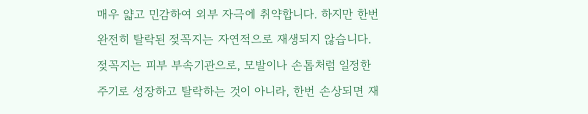매우 얇고 민감하여 외부 자극에 취약합니다. 하지만 한번 완전히 탈락된 젖꼭지는 자연적으로 재생되지 않습니다. 젖꼭지는 피부 부속기관으로, 모발이나 손톱처럼 일정한 주기로 성장하고 탈락하는 것이 아니라, 한번 손상되면 재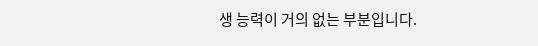생 능력이 거의 없는 부분입니다.